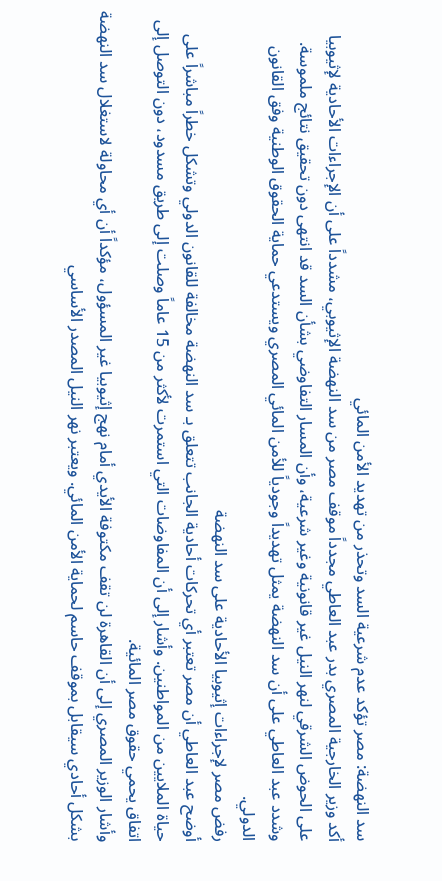سد النهضة: مصر تؤكد عدم شرعية السد وتحذر من تهديد الأمن المائي
أكد وزير الخارجية المصري بدر عبد العاطي مجدداً موقف مصر من سد النهضة الإثيوبي، مشدداً على أن الإجراءات الأحادية لإثيوبيا على الحوض الشرقي لنهر النيل غير قانونية وغير شرعية، وأن المسار التفاوضي بشأن السد قد انتهى دون تحقيق نتائج ملموسة. وشدد عبد العاطي على أن سد النهضة يمثل تهديداً وجودياً للأمن المائي المصري ويستدعي حماية الحقوق الوطنية وفق القانون الدولي.
رفض مصر لإجراءات إثيوبيا الأحادية على سد النهضة
أوضح عبد العاطي أن مصر تعتبر أي تحركات أحادية الجانب تتعلق بـ سد النهضة مخالفة للقانون الدولي وتشكل خطراً مباشراً على حياة الملايين من المواطنين. وأشار إلى أن المفاوضات التي استمرت لأكثر من 15 عاماً وصلت إلى طريق مسدود، دون التوصل إلى اتفاق يحمي حقوق مصر المائية.
وأشار الوزير المصري إلى أن القاهرة لن تقف مكتوفة الأيدي أمام نهج إثيوبيا غير المسؤول، مؤكداً أن أي محاولة لاستغلال سد النهضة بشكل أحادي سيقابل بموقف حاسم لحماية الأمن المائي. ويعتبر نهر النيل المصدر الأساسي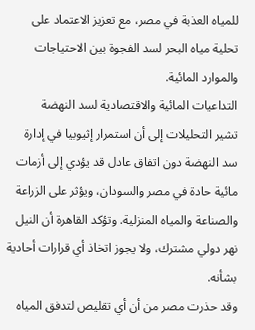للمياه العذبة في مصر، مع تعزيز الاعتماد على تحلية مياه البحر لسد الفجوة بين الاحتياجات والموارد المائية.
التداعيات المائية والاقتصادية لسد النهضة
تشير التحليلات إلى أن استمرار إثيوبيا في إدارة سد النهضة دون اتفاق عادل قد يؤدي إلى أزمات مائية حادة في مصر والسودان، ويؤثر على الزراعة والصناعة والمياه المنزلية. وتؤكد القاهرة أن النيل نهر دولي مشترك، ولا يجوز اتخاذ أي قرارات أحادية بشأنه.
وقد حذرت مصر من أن أي تقليص لتدفق المياه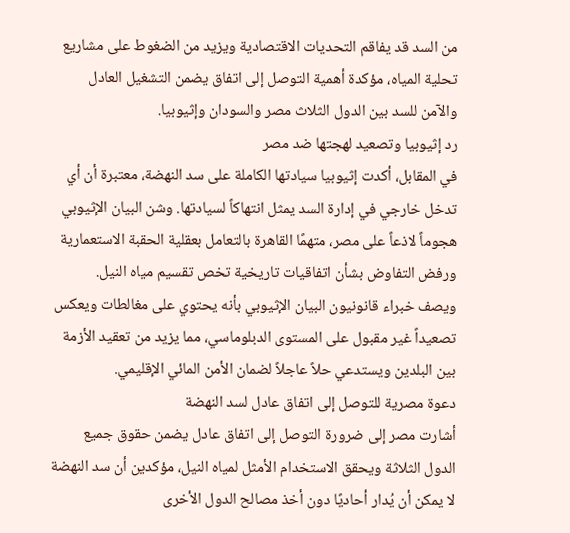من السد قد يفاقم التحديات الاقتصادية ويزيد من الضغوط على مشاريع تحلية المياه، مؤكدة أهمية التوصل إلى اتفاق يضمن التشغيل العادل والآمن للسد بين الدول الثلاث مصر والسودان وإثيوبيا.
رد إثيوبيا وتصعيد لهجتها ضد مصر
في المقابل، أكدت إثيوبيا سيادتها الكاملة على سد النهضة، معتبرة أن أي تدخل خارجي في إدارة السد يمثل انتهاكاً لسيادتها. وشن البيان الإثيوبي هجوماً لاذعاً على مصر، متهمًا القاهرة بالتعامل بعقلية الحقبة الاستعمارية ورفض التفاوض بشأن اتفاقيات تاريخية تخص تقسيم مياه النيل.
ويصف خبراء قانونيون البيان الإثيوبي بأنه يحتوي على مغالطات ويعكس تصعيداً غير مقبول على المستوى الدبلوماسي، مما يزيد من تعقيد الأزمة بين البلدين ويستدعي حلاً عاجلاً لضمان الأمن المائي الإقليمي.
دعوة مصرية للتوصل إلى اتفاق عادل لسد النهضة
أشارت مصر إلى ضرورة التوصل إلى اتفاق عادل يضمن حقوق جميع الدول الثلاثة ويحقق الاستخدام الأمثل لمياه النيل، مؤكدين أن سد النهضة لا يمكن أن يُدار أحاديًا دون أخذ مصالح الدول الأخرى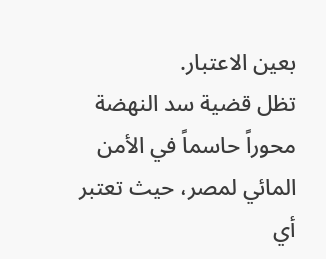بعين الاعتبار.
تظل قضية سد النهضة محوراً حاسماً في الأمن المائي لمصر، حيث تعتبر أي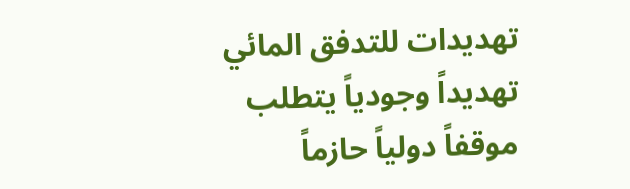تهديدات للتدفق المائي تهديداً وجودياً يتطلب موقفاً دولياً حازماً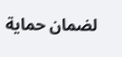لضمان حماية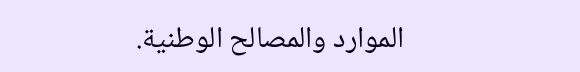الموارد والمصالح الوطنية.